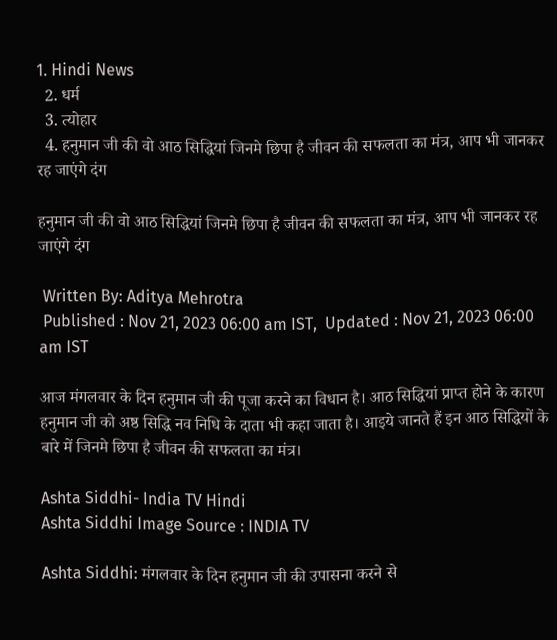1. Hindi News
  2. धर्म
  3. त्योहार
  4. हनुमान जी की वो आठ सिद्धियां जिनमे छिपा है जीवन की सफलता का मंत्र, आप भी जानकर रह जाएंगे दंग

हनुमान जी की वो आठ सिद्धियां जिनमे छिपा है जीवन की सफलता का मंत्र, आप भी जानकर रह जाएंगे दंग

 Written By: Aditya Mehrotra
 Published : Nov 21, 2023 06:00 am IST,  Updated : Nov 21, 2023 06:00 am IST

आज मंगलवार के दिन हनुमान जी की पूजा करने का विधान है। आठ सिद्धियां प्राप्त होने के कारण हनुमान जी को अष्ठ सिद्धि नव निधि के दाता भी कहा जाता है। आइये जानते हैं इन आठ सिद्धियों के बारे में जिनमे छिपा है जीवन की सफलता का मंत्र।

Ashta Siddhi- India TV Hindi
Ashta Siddhi Image Source : INDIA TV

Ashta Siddhi: मंगलवार के दिन हनुमान जी की उपासना करने से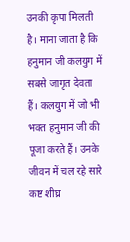उनकी कृपा मिलती है। माना जाता है कि हनुमान जी कलयुग में सबसे जागृत देवता हैं। कलयुग में जो भी भक्त हनुमान जी की पूजा करते हैं। उनके जीवन में चल रहे सारे कष्ट शीघ्र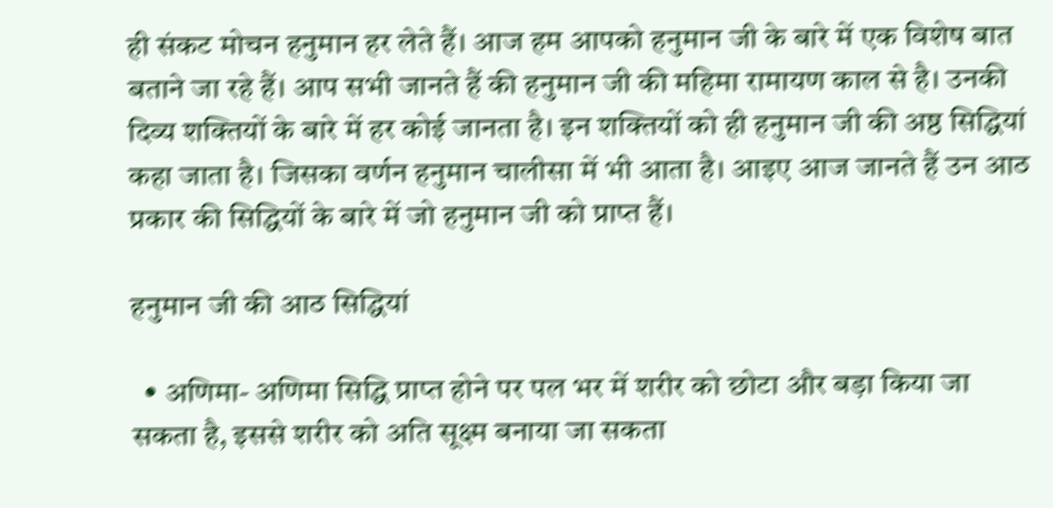ही संकट मोचन हनुमान हर लेते हैं। आज हम आपको हनुमान जी के बारे में एक विशेष बात बताने जा रहे हैं। आप सभी जानते हैं की हनुमान जी की महिमा रामायण काल से है। उनकी दिव्य शक्तियों के बारे में हर कोई जानता है। इन शक्तियों को ही हनुमान जी की अष्ठ सिद्धियां कहा जाता है। जिसका वर्णन हनुमान चालीसा में भी आता है। आइए आज जानते हैं उन आठ प्रकार की सिद्धियों के बारे में जो हनुमान जी को प्राप्त हैं।

हनुमान जी की आठ सिद्धियां

  • अणिमा- अणिमा सिद्धि प्राप्त होने पर पल भर में शरीर को छोटा और बड़ा किया जा सकता है, इससे शरीर को अति सूक्ष्म बनाया जा सकता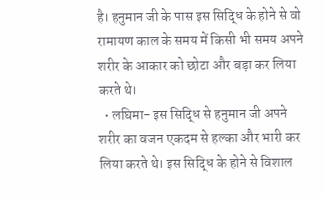है। हनुमान जी के पास इस सिद्धि के होने से वो रामायण काल के समय में किसी भी समय अपने शरीर के आकार को छोटा और बड़ा कर लिया करते थे।
  • लघिमा- इस सिद्धि से हनुमान जी अपने शरीर का वजन एकदम से हल्का और भारी कर लिया करते थे। इस सिद्धि के होने से विशाल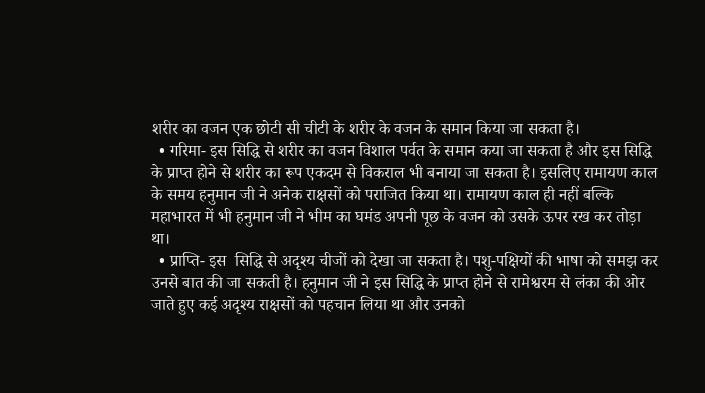शरीर का वजन एक छोटी सी चीटी के शरीर के वजन के समान किया जा सकता है।
  • गरिमा- इस सिद्धि से शरीर का वजन विशाल पर्वत के समान कया जा सकता है और इस सिद्धि के प्राप्त होने से शरीर का रूप एकदम से विकराल भी बनाया जा सकता है। इसलिए रामायण काल के समय हनुमान जी ने अनेक राक्षसों को पराजित किया था। रामायण काल ही नहीं बल्कि महाभारत में भी हनुमान जी ने भीम का घमंड अपनी पूछ के वजन को उसके ऊपर रख कर तोड़ा था।
  • प्राप्ति- इस  सिद्धि से अदृश्य चीजों को देखा जा सकता है। पशु-पक्षियों की भाषा को समझ कर उनसे बात की जा सकती है। हनुमान जी ने इस सिद्धि के प्राप्त होने से रामेश्वरम से लंका की ओर जाते हुए कई अदृश्य राक्षसों को पहचान लिया था और उनको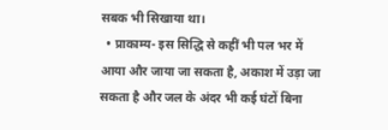सबक भी सिखाया था।
  • प्राकाम्य- इस सिद्धि से कहीं भी पल भर में आया और जाया जा सकता है, अकाश में उड़ा जा सकता है और जल के अंदर भी कई घंटों बिना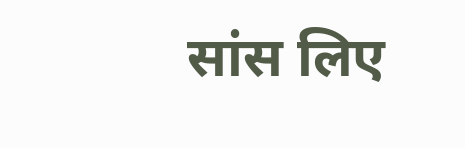सांस लिए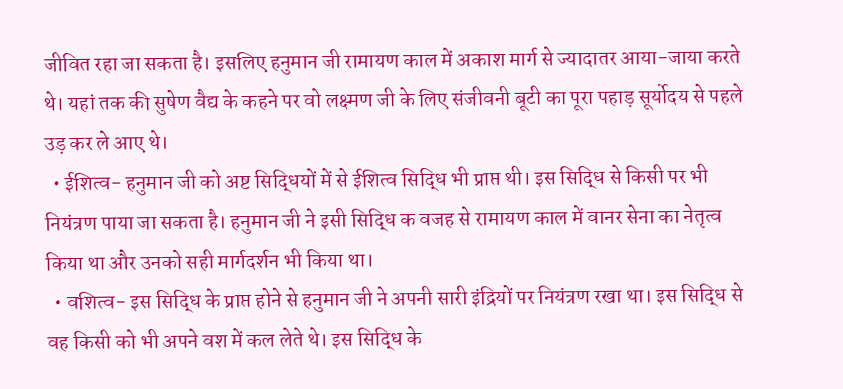जीवित रहा जा सकता है। इसलिए हनुमान जी रामायण काल में अकाश मार्ग से ज्यादातर आया-जाया करते थे। यहां तक की सुषेण वैद्य के कहने पर वो लक्ष्मण जी के लिए संजीवनी बूटी का पूरा पहाड़ सूर्योदय से पहले उड़ कर ले आए थे।
  • ईशित्व- हनुमान जी को अष्ट सिद्धियों में से ईशित्व सिद्धि भी प्राप्त थी। इस सिद्धि से किसी पर भी नियंत्रण पाया जा सकता है। हनुमान जी ने इसी सिद्धि क वजह से रामायण काल में वानर सेना का नेतृत्व किया था और उनको सही मार्गदर्शन भी किया था।
  • वशित्व- इस सिद्धि के प्राप्त होने से हनुमान जी ने अपनी सारी इंद्रियों पर नियंत्रण रखा था। इस सिद्धि से वह किसी को भी अपने वश में कल लेते थे। इस सिद्धि के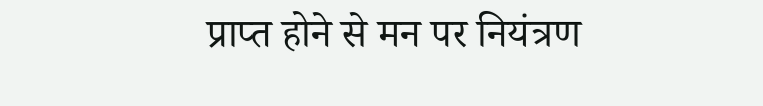प्राप्त होने से मन पर नियंत्रण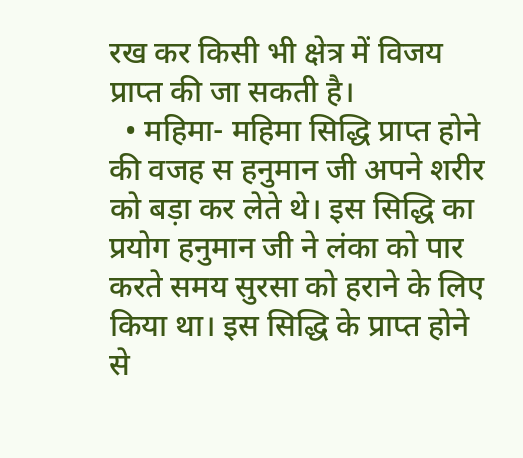रख कर किसी भी क्षेत्र में विजय प्राप्त की जा सकती है।
  • महिमा- महिमा सिद्धि प्राप्त होने की वजह स हनुमान जी अपने शरीर को बड़ा कर लेते थे। इस सिद्धि का प्रयोग हनुमान जी ने लंका को पार करते समय सुरसा को हराने के लिए किया था। इस सिद्धि के प्राप्त होने से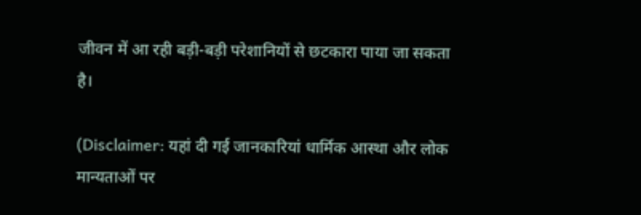जीवन में आ रही बड़ी-बड़ी परेशानियों से छटकारा पाया जा सकता है।

(Disclaimer: यहां दी गई जानकारियां धार्मिक आस्था और लोक मान्यताओं पर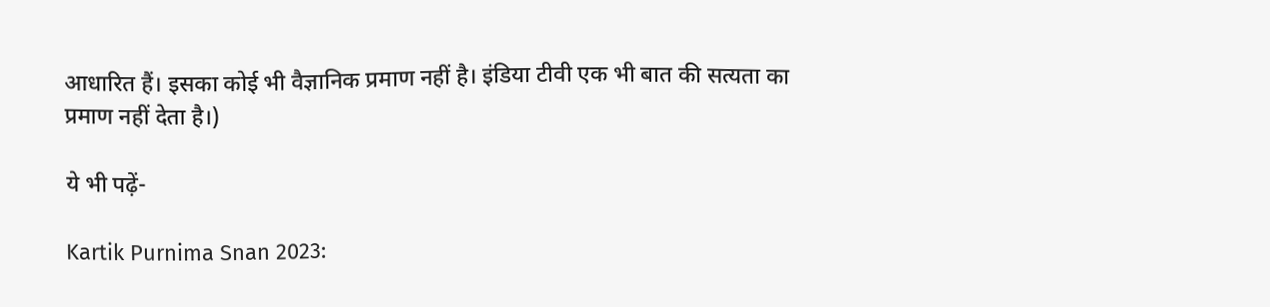आधारित हैं। इसका कोई भी वैज्ञानिक प्रमाण नहीं है। इंडिया टीवी एक भी बात की सत्यता का प्रमाण नहीं देता है।)

ये भी पढ़ें-

Kartik Purnima Snan 2023: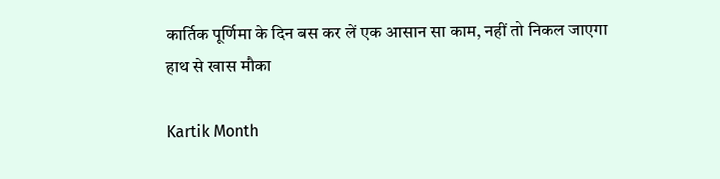कार्तिक पूर्णिमा के दिन बस कर लें एक आसान सा काम, नहीं तो निकल जाएगा हाथ से खास मौका

Kartik Month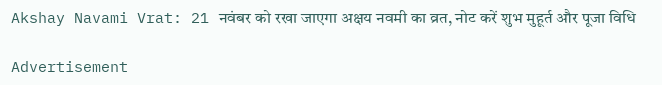Akshay Navami Vrat: 21 नवंबर को रखा जाएगा अक्षय नवमी का व्रत, नोट करें शुभ मुहूर्त और पूजा विधि

Advertisement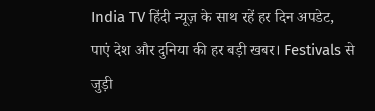India TV हिंदी न्यूज़ के साथ रहें हर दिन अपडेट, पाएं देश और दुनिया की हर बड़ी खबर। Festivals से जुड़ी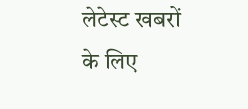लेटेस्ट खबरों के लिए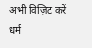अभी विज़िट करें धर्म